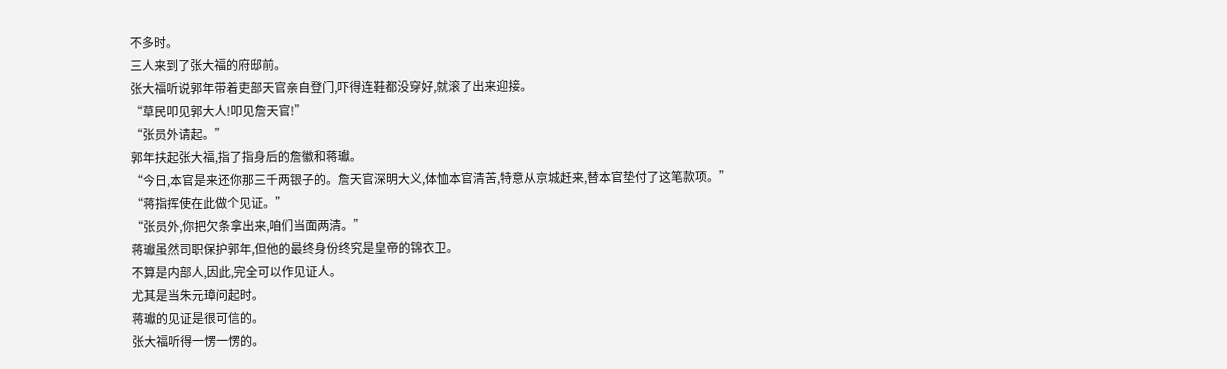不多时。
三人来到了张大福的府邸前。
张大福听说郭年带着吏部天官亲自登门,吓得连鞋都没穿好,就滚了出来迎接。
“草民叩见郭大人!叩见詹天官!”
“张员外请起。”
郭年扶起张大福,指了指身后的詹徽和蒋瓛。
“今日,本官是来还你那三千两银子的。詹天官深明大义,体恤本官清苦,特意从京城赶来,替本官垫付了这笔款项。”
“蒋指挥使在此做个见证。”
“张员外,你把欠条拿出来,咱们当面两清。”
蒋瓛虽然司职保护郭年,但他的最终身份终究是皇帝的锦衣卫。
不算是内部人,因此,完全可以作见证人。
尤其是当朱元璋问起时。
蒋瓛的见证是很可信的。
张大福听得一愣一愣的。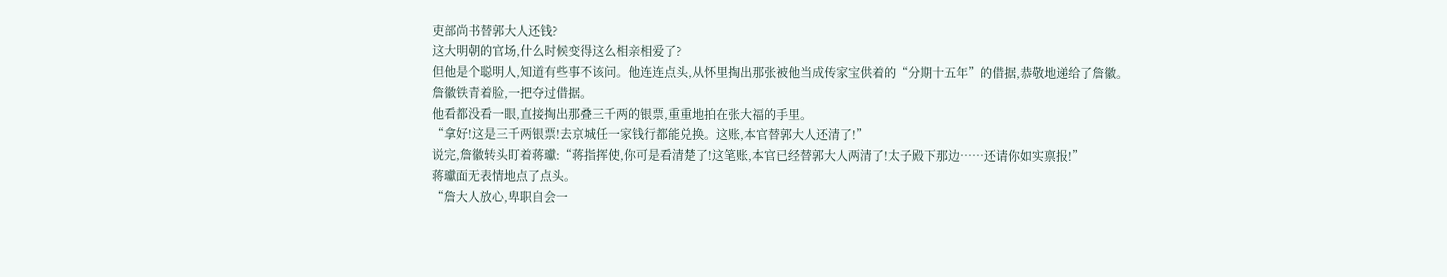吏部尚书替郭大人还钱?
这大明朝的官场,什么时候变得这么相亲相爱了?
但他是个聪明人,知道有些事不该问。他连连点头,从怀里掏出那张被他当成传家宝供着的“分期十五年”的借据,恭敬地递给了詹徽。
詹徽铁青着脸,一把夺过借据。
他看都没看一眼,直接掏出那叠三千两的银票,重重地拍在张大福的手里。
“拿好!这是三千两银票!去京城任一家钱行都能兑换。这账,本官替郭大人还清了!”
说完,詹徽转头盯着蒋瓛:“蒋指挥使,你可是看清楚了!这笔账,本官已经替郭大人两清了!太子殿下那边……还请你如实禀报!”
蒋瓛面无表情地点了点头。
“詹大人放心,卑职自会一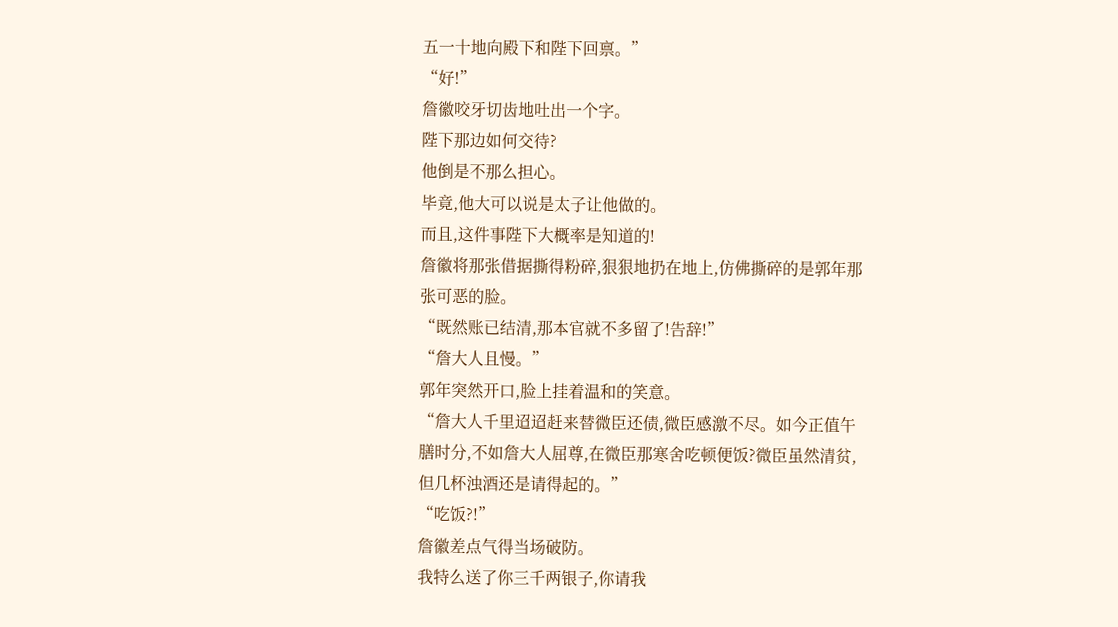五一十地向殿下和陛下回禀。”
“好!”
詹徽咬牙切齿地吐出一个字。
陛下那边如何交待?
他倒是不那么担心。
毕竟,他大可以说是太子让他做的。
而且,这件事陛下大概率是知道的!
詹徽将那张借据撕得粉碎,狠狠地扔在地上,仿佛撕碎的是郭年那张可恶的脸。
“既然账已结清,那本官就不多留了!告辞!”
“詹大人且慢。”
郭年突然开口,脸上挂着温和的笑意。
“詹大人千里迢迢赶来替微臣还债,微臣感激不尽。如今正值午膳时分,不如詹大人屈尊,在微臣那寒舍吃顿便饭?微臣虽然清贫,但几杯浊酒还是请得起的。”
“吃饭?!”
詹徽差点气得当场破防。
我特么送了你三千两银子,你请我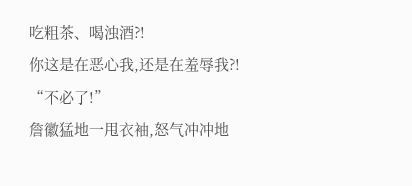吃粗茶、喝浊酒?!
你这是在恶心我,还是在羞辱我?!
“不必了!”
詹徽猛地一甩衣袖,怒气冲冲地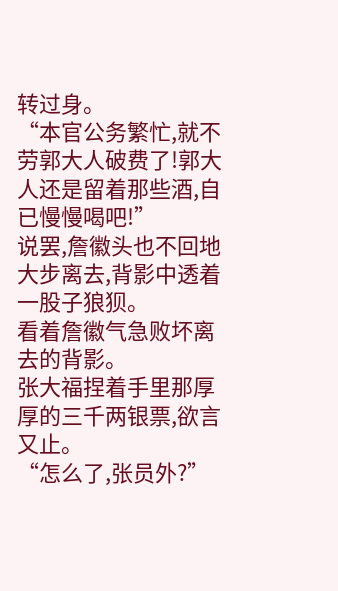转过身。
“本官公务繁忙,就不劳郭大人破费了!郭大人还是留着那些酒,自已慢慢喝吧!”
说罢,詹徽头也不回地大步离去,背影中透着一股子狼狈。
看着詹徽气急败坏离去的背影。
张大福捏着手里那厚厚的三千两银票,欲言又止。
“怎么了,张员外?”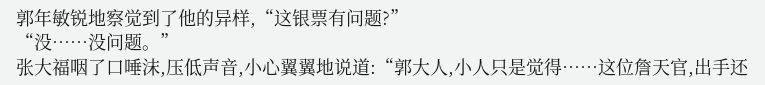郭年敏锐地察觉到了他的异样,“这银票有问题?”
“没……没问题。”
张大福咽了口唾沫,压低声音,小心翼翼地说道:“郭大人,小人只是觉得……这位詹天官,出手还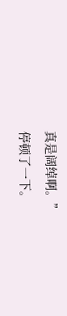真是阔绰啊。”
停顿了一下。